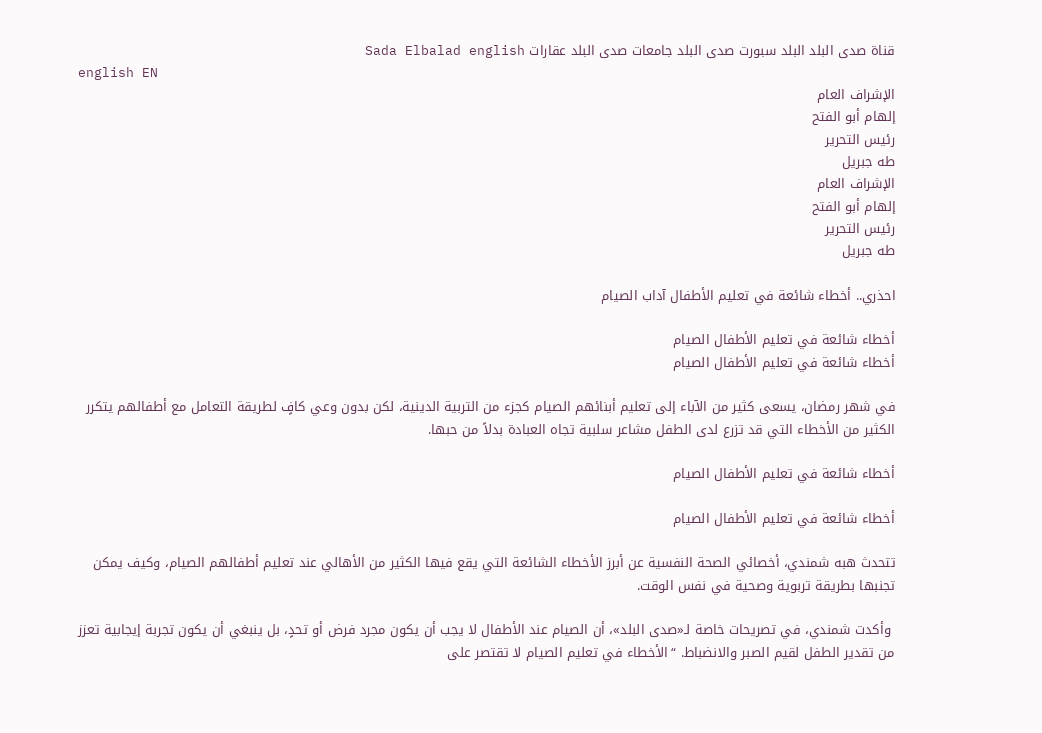قناة صدى البلد البلد سبورت صدى البلد جامعات صدى البلد عقارات Sada Elbalad english
english EN
الإشراف العام
إلهام أبو الفتح
رئيس التحرير
طه جبريل
الإشراف العام
إلهام أبو الفتح
رئيس التحرير
طه جبريل

احذري.. أخطاء شائعة في تعليم الأطفال آداب الصيام

أخطاء شائعة في تعليم الأطفال الصيام
أخطاء شائعة في تعليم الأطفال الصيام

في شهر رمضان، يسعى كثير من الآباء إلى تعليم أبنائهم الصيام كجزء من التربية الدينية، لكن بدون وعي كافٍ لطريقة التعامل مع أطفالهم يتكرر الكثير من الأخطاء التي قد تزرع لدى الطفل مشاعر سلبية تجاه العبادة بدلاً من حبها.

أخطاء شائعة في تعليم الأطفال الصيام

أخطاء شائعة في تعليم الأطفال الصيام

تتحدث هبه شمندي، أخصائي الصحة النفسية عن أبرز الأخطاء الشائعة التي يقع فيها الكثير من الأهالي عند تعليم أطفالهم الصيام، وكيف يمكن تجنبها بطريقة تربوية وصحية في نفس الوقت.

 وأكدت شمندي، في تصريحات خاصة لـ«صدى البلد»، أن الصيام عند الأطفال لا يجب أن يكون مجرد فرض أو تحدٍ، بل ينبغي أن يكون تجربة إيجابية تعزز من تقدير الطفل لقيم الصبر والانضباط. “الأخطاء في تعليم الصيام لا تقتصر على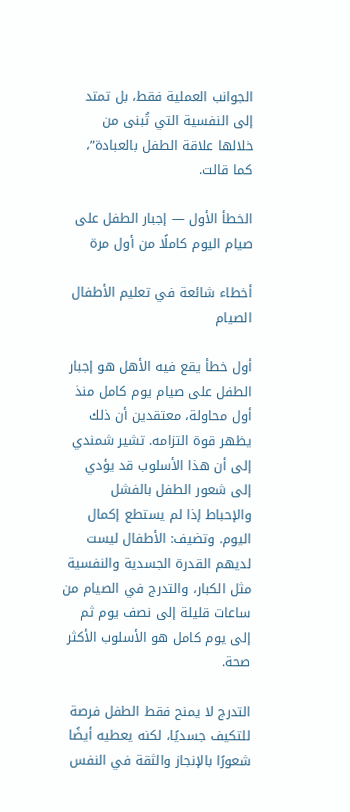الجوانب العملية فقط، بل تمتد إلى النفسية التي تُبنى من خلالها علاقة الطفل بالعبادة”، كما قالت.

الخطأ الأول — إجبار الطفل على صيام اليوم كاملًا من أول مرة

أخطاء شائعة في تعليم الأطفال الصيام

أول خطأ يقع فيه الأهل هو إجبار الطفل على صيام يوم كامل منذ أول محاولة، معتقدين أن ذلك يظهر قوة التزامه. تشير شمندي إلى أن هذا الأسلوب قد يؤدي إلى شعور الطفل بالفشل والإحباط إذا لم يستطع إكمال اليوم. وتضيف: الأطفال ليست لديهم القدرة الجسدية والنفسية مثل الكبار، والتدرج في الصيام من ساعات قليلة إلى نصف يوم ثم إلى يوم كامل هو الأسلوب الأكثر صحة.

التدرج لا يمنح فقط الطفل فرصة للتكيف جسديًا، لكنه يعطيه أيضًا شعورًا بالإنجاز والثقة في النفس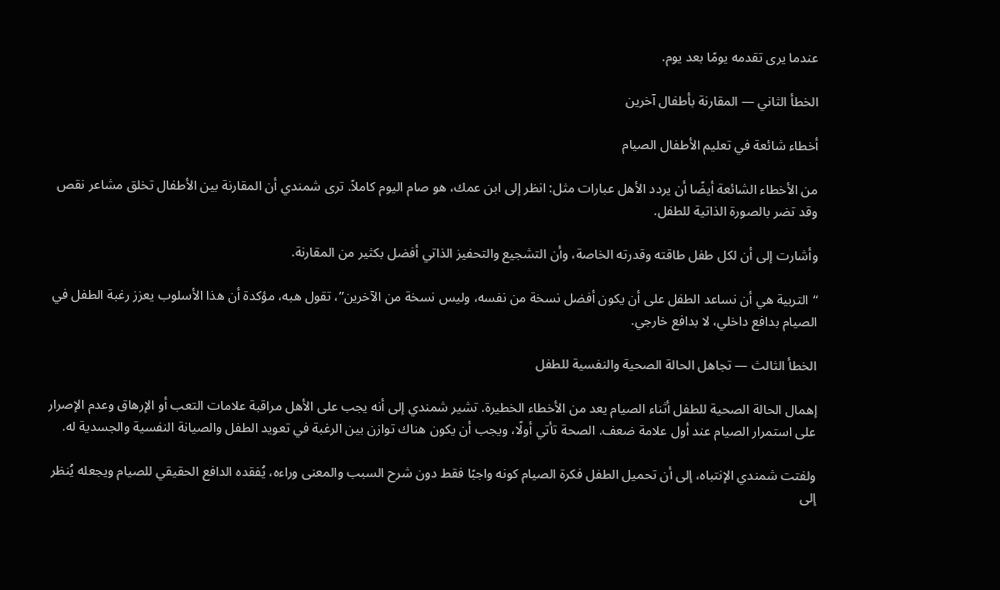عندما يرى تقدمه يومًا بعد يوم.

الخطأ الثاني — المقارنة بأطفال آخرين

أخطاء شائعة في تعليم الأطفال الصيام

من الأخطاء الشائعة أيضًا أن يردد الأهل عبارات مثل: انظر إلى ابن عمك، هو صام اليوم كاملاً. ترى شمندي أن المقارنة بين الأطفال تخلق مشاعر نقص وقد تضر بالصورة الذاتية للطفل.

وأشارت إلى أن لكل طفل طاقته وقدرته الخاصة، وأن التشجيع والتحفيز الذاتي أفضل بكثير من المقارنة.

“التربية هي أن نساعد الطفل على أن يكون أفضل نسخة من نفسه، وليس نسخة من الآخرين”، تقول هبه، مؤكدة أن هذا الأسلوب يعزز رغبة الطفل في الصيام بدافع داخلي، لا بدافع خارجي.

الخطأ الثالث — تجاهل الحالة الصحية والنفسية للطفل

إهمال الحالة الصحية للطفل أثناء الصيام يعد من الأخطاء الخطيرة. تشير شمندي إلى أنه يجب على الأهل مراقبة علامات التعب أو الإرهاق وعدم الإصرار على استمرار الصيام عند أول علامة ضعف. الصحة تأتي أولًا، ويجب أن يكون هناك توازن بين الرغبة في تعويد الطفل والصيانة النفسية والجسدية له.

ولفتت شمندي الإنتباه، إلى أن تحميل الطفل فكرة الصيام كونه واجبًا فقط دون شرح السبب والمعنى وراءه، يُفقده الدافع الحقيقي للصيام ويجعله يُنظر إلى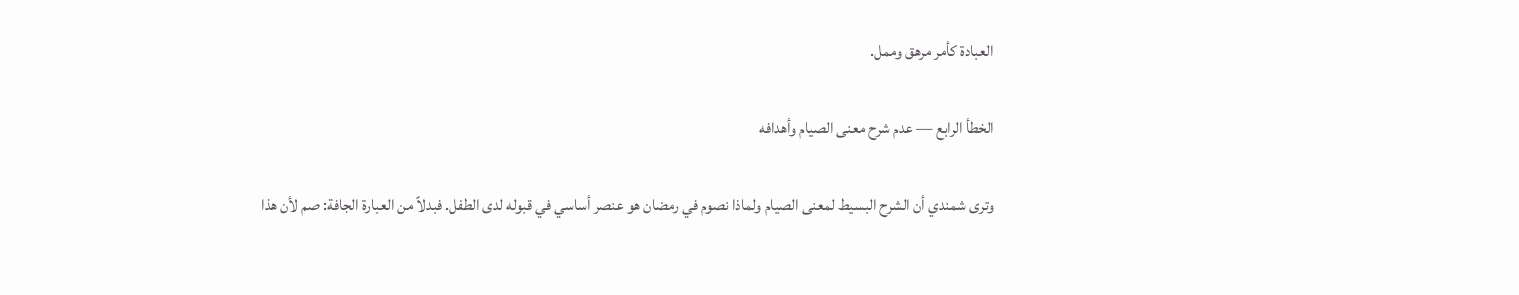العبادة كأمر مرهق وممل.

الخطأ الرابع — عدم شرح معنى الصيام وأهدافه

وترى شمندي أن الشرح البسيط لمعنى الصيام ولماذا نصوم في رمضان هو عنصر أساسي في قبوله لدى الطفل. فبدلاً من العبارة الجافة: صم لأن هذا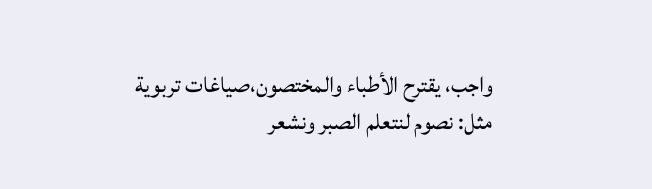واجب، يقترح الأطباء والمختصون،صياغات تربوية مثل: نصوم لنتعلم الصبر ونشعر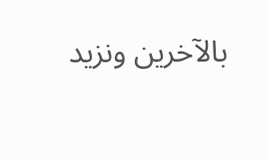بالآخرين ونزيد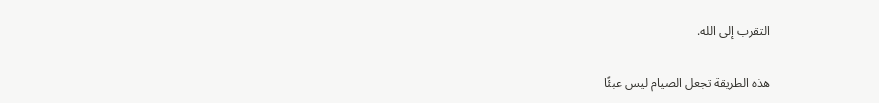التقرب إلى الله.

هذه الطريقة تجعل الصيام ليس عبئًا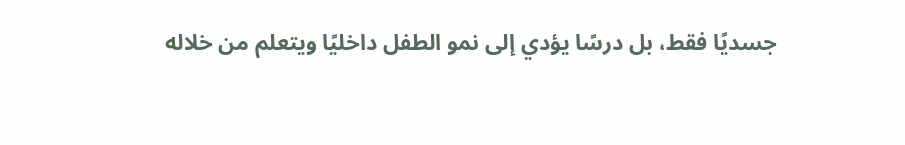جسديًا فقط، بل درسًا يؤدي إلى نمو الطفل داخليًا ويتعلم من خلاله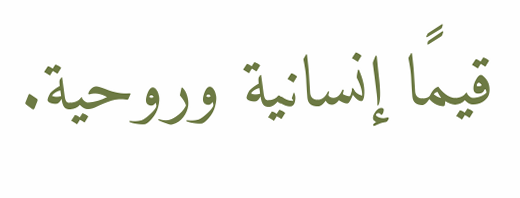قيمًا إنسانية وروحية.